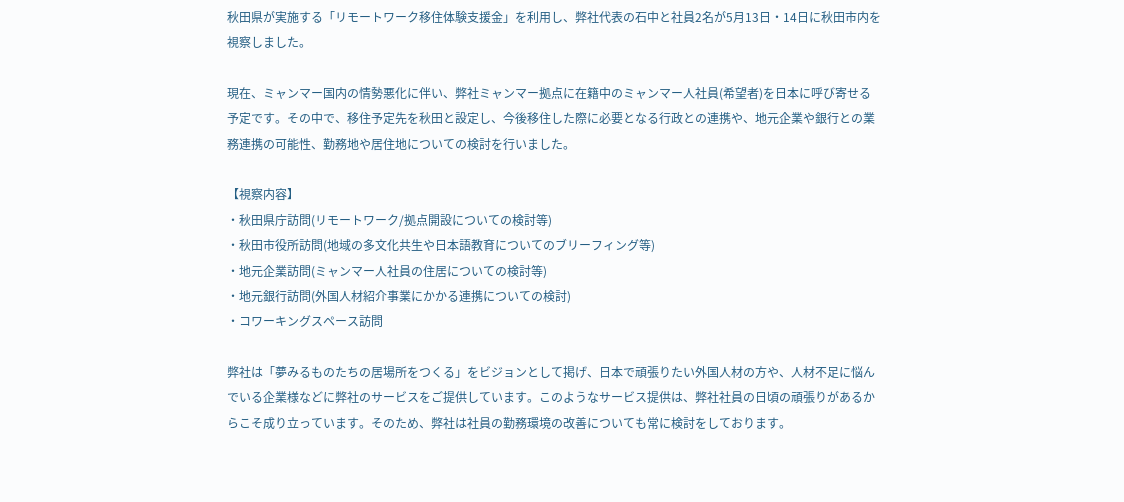秋田県が実施する「リモートワーク移住体験支援金」を利用し、弊社代表の石中と社員2名が5月13日・14日に秋田市内を視察しました。

現在、ミャンマー国内の情勢悪化に伴い、弊社ミャンマー拠点に在籍中のミャンマー人社員(希望者)を日本に呼び寄せる予定です。その中で、移住予定先を秋田と設定し、今後移住した際に必要となる行政との連携や、地元企業や銀行との業務連携の可能性、勤務地や居住地についての検討を行いました。

【視察内容】
・秋田県庁訪問(リモートワーク/拠点開設についての検討等)
・秋田市役所訪問(地域の多文化共生や日本語教育についてのブリーフィング等)
・地元企業訪問(ミャンマー人社員の住居についての検討等)
・地元銀行訪問(外国人材紹介事業にかかる連携についての検討)
・コワーキングスペース訪問

弊社は「夢みるものたちの居場所をつくる」をビジョンとして掲げ、日本で頑張りたい外国人材の方や、人材不足に悩んでいる企業様などに弊社のサービスをご提供しています。このようなサービス提供は、弊社社員の日頃の頑張りがあるからこそ成り立っています。そのため、弊社は社員の勤務環境の改善についても常に検討をしております。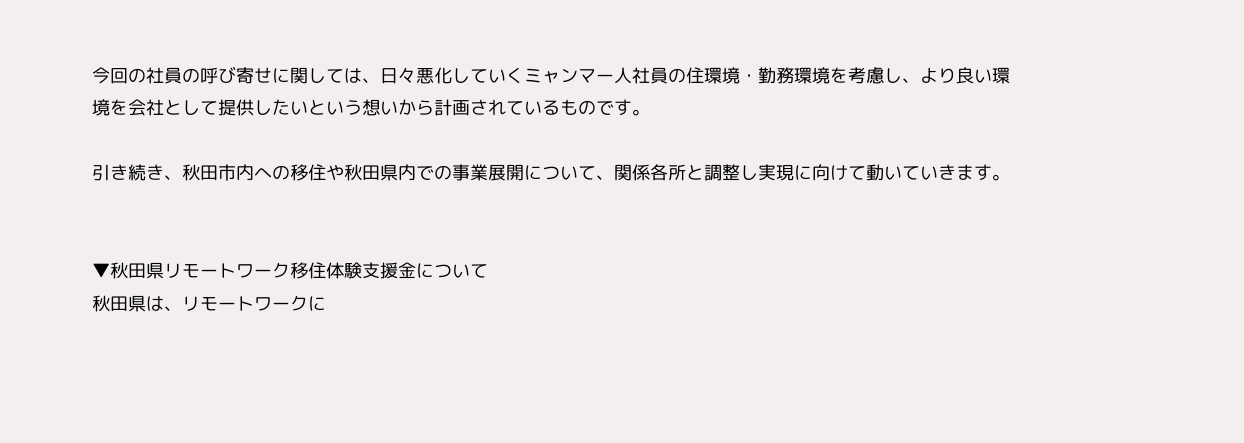今回の社員の呼び寄せに関しては、日々悪化していくミャンマー人社員の住環境・勤務環境を考慮し、より良い環境を会社として提供したいという想いから計画されているものです。

引き続き、秋田市内への移住や秋田県内での事業展開について、関係各所と調整し実現に向けて動いていきます。


▼秋田県リモートワーク移住体験支援金について
秋田県は、リモートワークに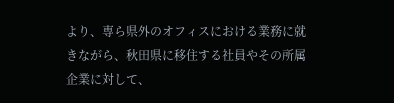より、専ら県外のオフィスにおける業務に就きながら、秋田県に移住する社員やその所属企業に対して、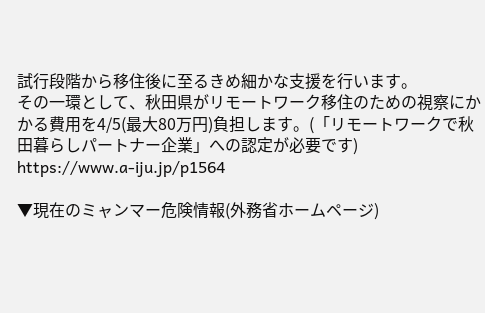試行段階から移住後に至るきめ細かな支援を行います。
その一環として、秋田県がリモートワーク移住のための視察にかかる費用を4/5(最大80万円)負担します。(「リモートワークで秋田暮らしパートナー企業」への認定が必要です)
https://www.a-iju.jp/p1564

▼現在のミャンマー危険情報(外務省ホームページ)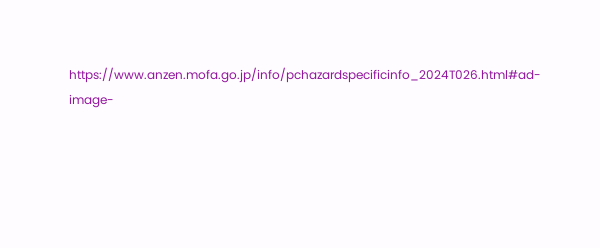https://www.anzen.mofa.go.jp/info/pchazardspecificinfo_2024T026.html#ad-image-